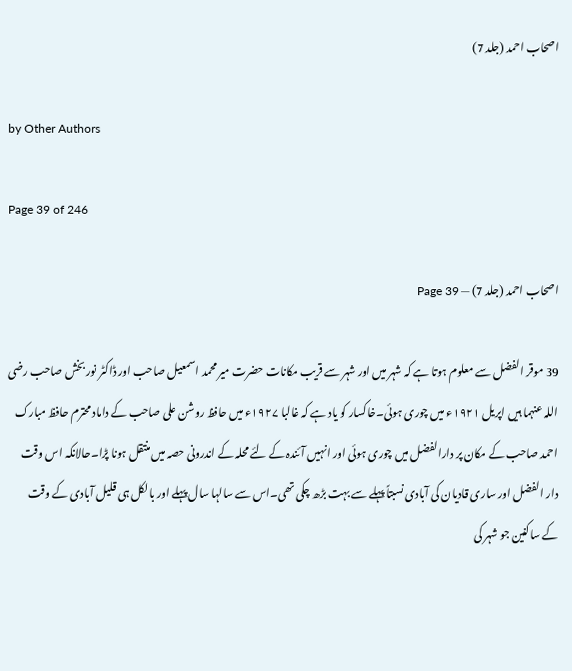اصحاب احمد (جلد 7)

by Other Authors

Page 39 of 246

اصحاب احمد (جلد 7) — Page 39

39 موقر الفضل سے معلوم ہوتا ہے کہ شہر میں اور شہر سے قریب مکانات حضرت میر محمد اسمعیل صاحب اور ڈاکٹر نور بخش صاحب رضی اللہ عنہما ہیں اپریل ۱۹۲۱ء میں چوری ہوئی۔خاکسار کو یاد ہے کہ غالبا ۱۹۲۷ء میں حافظ روشن علی صاحب کے داماد محترم حافظ مبارک احمد صاحب کے مکان پر دارالفضل میں چوری ہوئی اور انہیں آئندہ کے لئے محلہ کے اندرونی حصہ میں منتقل ہونا پڑا۔حالانکہ اس وقت دار الفضل اور ساری قادیان کی آبادی نسبتاً پہلے سے بہت بڑھ چکی تھی۔اس سے سالہا سال پہلے اور بالکل ہی قلیل آبادی کے وقت کے ساکنین جو شہر کی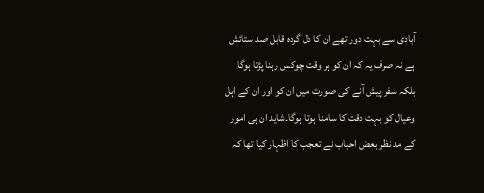آبادی سے بہت دور تھے ان کا دل گردہ قابل صد ستائش ہے نہ صرف یہ کہ ان کو ہر وقت چوکس رہنا پڑتا ہوگا بلکہ سفر پیش آنے کی صورت میں ان کو اور ان کے اہل وعیال کو بہت دقت کا سامنا ہوتا ہوگا۔شاید ان ہی امور کے مد نظر بعض احباب نے تعجب کا اظہار کیا تھا کہ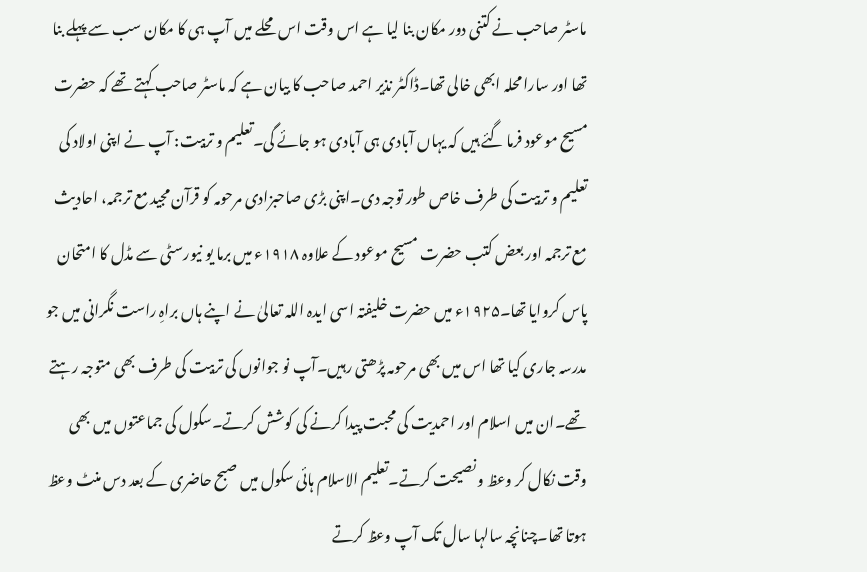ماسٹر صاحب نے کتنی دور مکان بنا لیا ہے اس وقت اس محلے میں آپ ہی کا مکان سب سے پہلے بنا تھا اور سارا محلہ ابھی خالی تھا۔ڈاکٹر نذیر احمد صاحب کا بیان ہے کہ ماسٹر صاحب کہتے تھے کہ حضرت مسیح موعود فرما گئے ہیں کہ یہاں آبادی ہی آبادی ہو جائے گی۔تعلیم و تربیت: آپ نے اپنی اولاد کی تعلیم و تربیت کی طرف خاص طور توجہ دی۔اپنی بڑی صاحبزادی مرحومہ کو قرآن مجید مع ترجمہ، احادیث مع ترجمہ اور بعض کتب حضرت مسیح موعود کے علاوہ ۱۹۱۸ء میں برما یو نیورسٹی سے مڈل کا امتحان پاس کروایا تھا۔۱۹۲۵ء میں حضرت خلیفتہ اسی ایدہ اللہ تعالیٰ نے اپنے ہاں براہِ راست نگرانی میں جو مدرسہ جاری کیا تھا اس میں بھی مرحومہ پڑھتی رہیں۔آپ نو جوانوں کی تربیت کی طرف بھی متوجہ رہتے تھے۔ان میں اسلام اور احمدیت کی محبت پیدا کرنے کی کوشش کرتے۔سکول کی جماعتوں میں بھی وقت نکال کر وعظ و نصیحت کرتے۔تعلیم الاسلام ہائی سکول میں صبح حاضری کے بعد دس منٹ وعظ ہوتا تھا۔چنانچہ سالہا سال تک آپ وعظ کرتے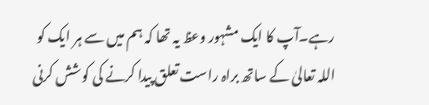رہے۔آپ کا ایک مشہور وعظ یہ تھا کہ ہم میں سے ہر ایک کو اللہ تعالیٰ کے ساتھ براہ راست تعلق پیدا کرنے کی کوشش کرنی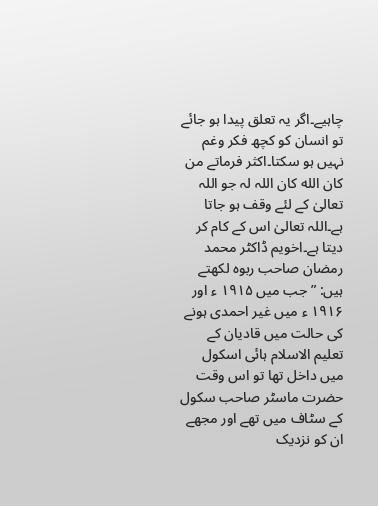چاہیے۔اگر یہ تعلق پیدا ہو جائے تو انسان کو کچھ فکر وغم نہیں ہو سکتا۔اکثر فرماتے من كان الله كان اللہ لہ جو اللہ تعالیٰ کے لئے وقف ہو جاتا ہے۔اللہ تعالیٰ اس کے کام کر دیتا ہے۔اخویم ڈاکٹر محمد رمضان صاحب ربوہ لکھتے ہیں: ” جب میں ۱۹۱۵ ء اور ۱۹۱۶ ء میں غیر احمدی ہونے کی حالت میں قادیان کے تعلیم الاسلام ہائی اسکول میں داخل تھا تو اس وقت حضرت ماسٹر صاحب سکول کے سٹاف میں تھے اور مجھے ان کو نزدیک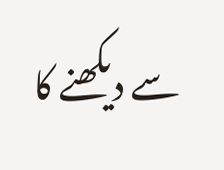سے دیکھنے کا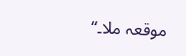موقعہ ملا۔“